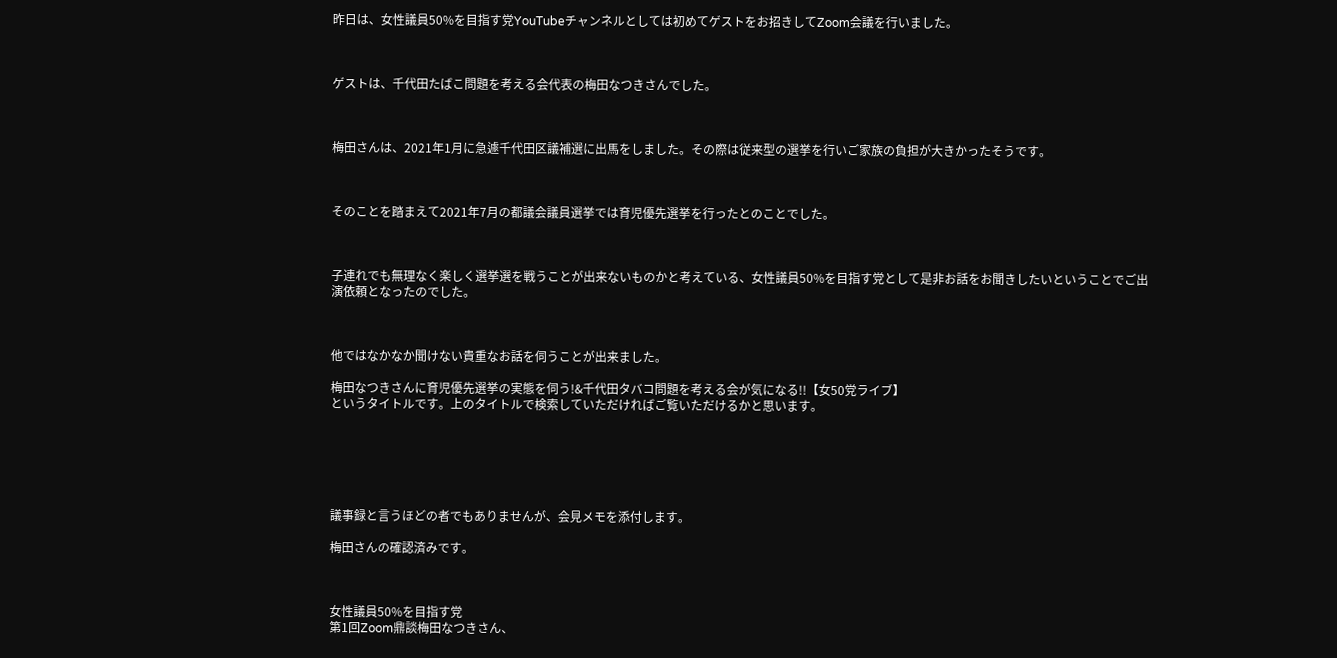昨日は、女性議員50%を目指す党YouTubeチャンネルとしては初めてゲストをお招きしてZoom会議を行いました。



ゲストは、千代田たばこ問題を考える会代表の梅田なつきさんでした。



梅田さんは、2021年1月に急遽千代田区議補選に出馬をしました。その際は従来型の選挙を行いご家族の負担が大きかったそうです。



そのことを踏まえて2021年7月の都議会議員選挙では育児優先選挙を行ったとのことでした。



子連れでも無理なく楽しく選挙選を戦うことが出来ないものかと考えている、女性議員50%を目指す党として是非お話をお聞きしたいということでご出演依頼となったのでした。



他ではなかなか聞けない貴重なお話を伺うことが出来ました。

梅田なつきさんに育児優先選挙の実態を伺う!&千代田タバコ問題を考える会が気になる!!【女50党ライブ】
というタイトルです。上のタイトルで検索していただければご覧いただけるかと思います。






議事録と言うほどの者でもありませんが、会見メモを添付します。

梅田さんの確認済みです。



女性議員50%を目指す党
第1回Zoom鼎談梅田なつきさん、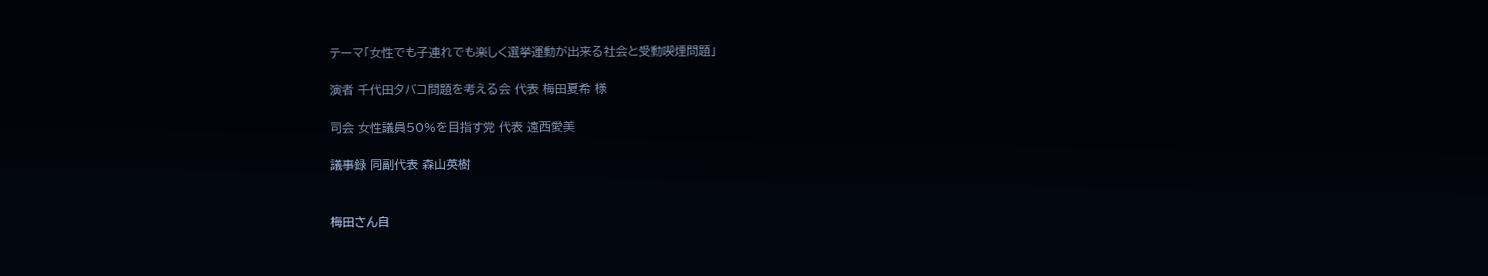テーマ「女性でも子連れでも楽しく選挙運動が出来る社会と受動喫煙問題」

演者 千代田タバコ問題を考える会 代表 梅田夏希 様

司会 女性議員50%を目指す党 代表 遠西愛美

議事録 同副代表 森山英樹


梅田さん自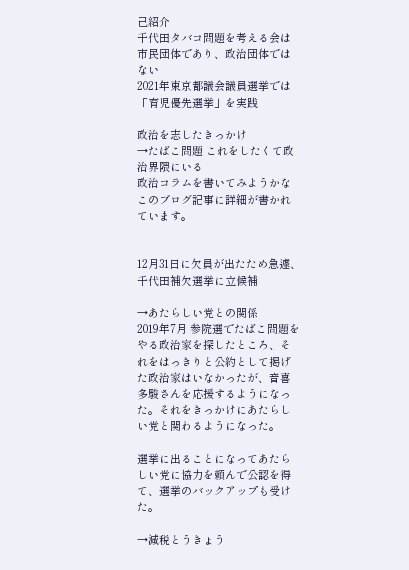己紹介
千代田タバコ問題を考える会は市民団体であり、政治団体ではない
2021年東京都議会議員選挙では「育児優先選挙」を実践

政治を志したきっかけ
→たばこ問題 これをしたくて政治界隈にいる
政治コラムを書いてみようかな
このブログ記事に詳細が書かれています。


12月31日に欠員が出たため急遽、千代田補欠選挙に立候補

→あたらしい党との関係
2019年7月 参院選でたばこ問題をやる政治家を探したところ、それをはっきりと公約として掲げた政治家はいなかったが、音喜多駿さんを応援するようになった。それをきっかけにあたらしい党と関わるようになった。

選挙に出ることになってあたらしい党に協力を頼んで公認を得て、選挙のバックアップも受けた。

→減税とうきょう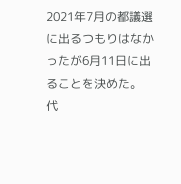2021年7月の都議選に出るつもりはなかったが6月11日に出ることを決めた。
代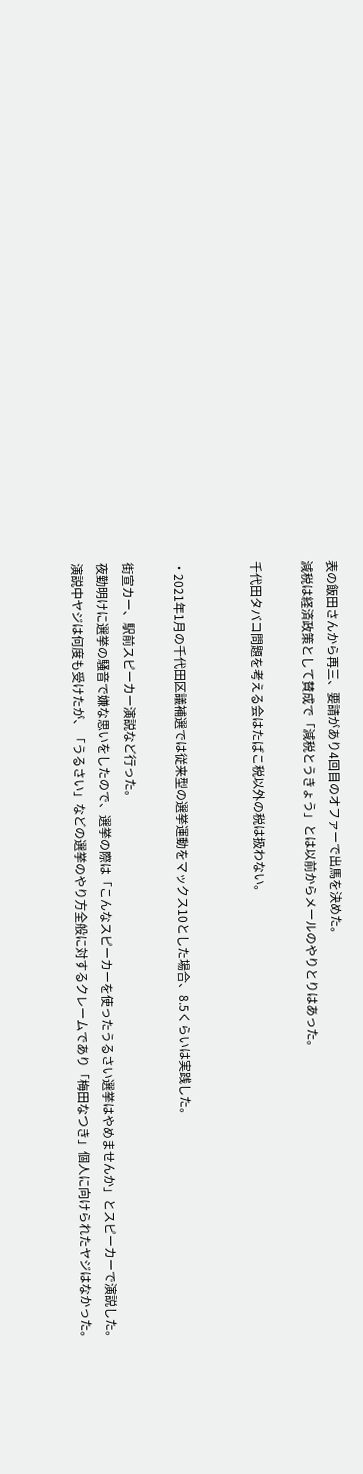表の飯田さんから再三、要請があり4回目のオファーで出馬を決めた。
減税は経済政策として賛成で「減税とうきょう」とは以前からメールのやりとりはあった。

千代田タバコ問題を考える会はたばこ税以外の税は扱わない。


・2021年1月の千代田区議補選では従来型の選挙運動をマックス10とした場合、8.5くらいは実践した。

街宣カー、駅前スピーカー演説など行った。
夜勤明けに選挙の騒音で嫌な思いをしたので、選挙の際は「こんなスピーカーを使ったうるさい選挙はやめませんか」とスピーカーで演説した。
演説中ヤジは何度も受けたが、「うるさい」などの選挙のやり方全般に対するクレームであり「梅田なつき」個人に向けられたヤジはなかった。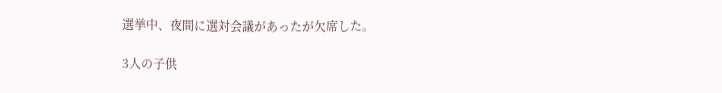選挙中、夜間に選対会議があったが欠席した。

3人の子供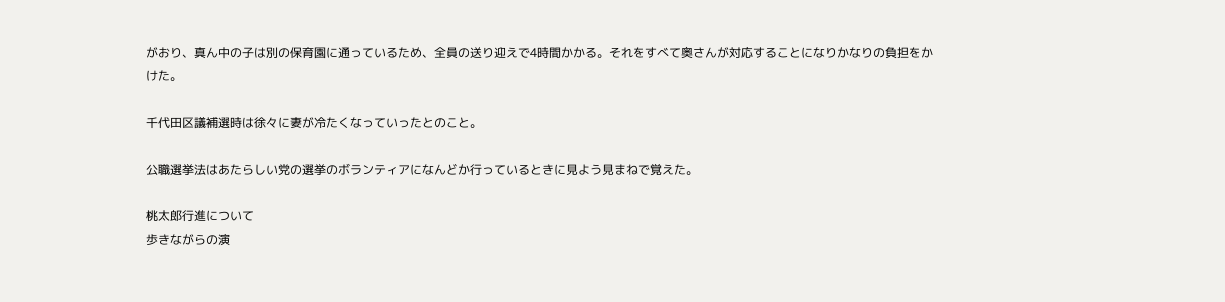がおり、真ん中の子は別の保育園に通っているため、全員の送り迎えで4時間かかる。それをすべて奥さんが対応することになりかなりの負担をかけた。

千代田区議補選時は徐々に妻が冷たくなっていったとのこと。

公職選挙法はあたらしい党の選挙のボランティアになんどか行っているときに見よう見まねで覚えた。

桃太郎行進について
歩きながらの演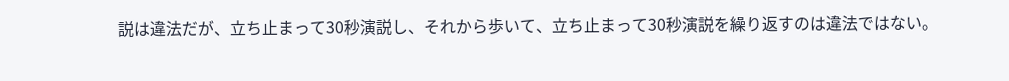説は違法だが、立ち止まって30秒演説し、それから歩いて、立ち止まって30秒演説を繰り返すのは違法ではない。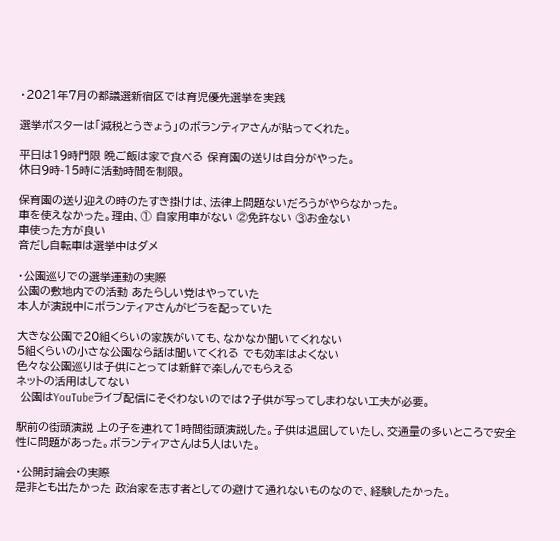・2021年7月の都議選新宿区では育児優先選挙を実践

選挙ポスターは「減税とうきょう」のボランティアさんが貼ってくれた。

平日は19時門限 晩ご飯は家で食べる 保育園の送りは自分がやった。
休日9時-15時に活動時間を制限。

保育園の送り迎えの時のたすき掛けは、法律上問題ないだろうがやらなかった。
車を使えなかった。理由、① 自家用車がない ②免許ない ③お金ない
車使った方が良い
音だし自転車は選挙中はダメ

・公園巡りでの選挙運動の実際
公園の敷地内での活動 あたらしい党はやっていた
本人が演説中にボランティアさんがビラを配っていた

大きな公園で20組くらいの家族がいても、なかなか聞いてくれない
5組くらいの小さな公園なら話は聞いてくれる でも効率はよくない
色々な公園巡りは子供にとっては新鮮で楽しんでもらえる
ネットの活用はしてない
 公園はYouTubeライブ配信にそぐわないのでは?子供が写ってしまわない工夫が必要。

駅前の街頭演説 上の子を連れて1時間街頭演説した。子供は退屈していたし、交通量の多いところで安全性に問題があった。ボランティアさんは5人はいた。

・公開討論会の実際
是非とも出たかった 政治家を志す者としての避けて通れないものなので、経験したかった。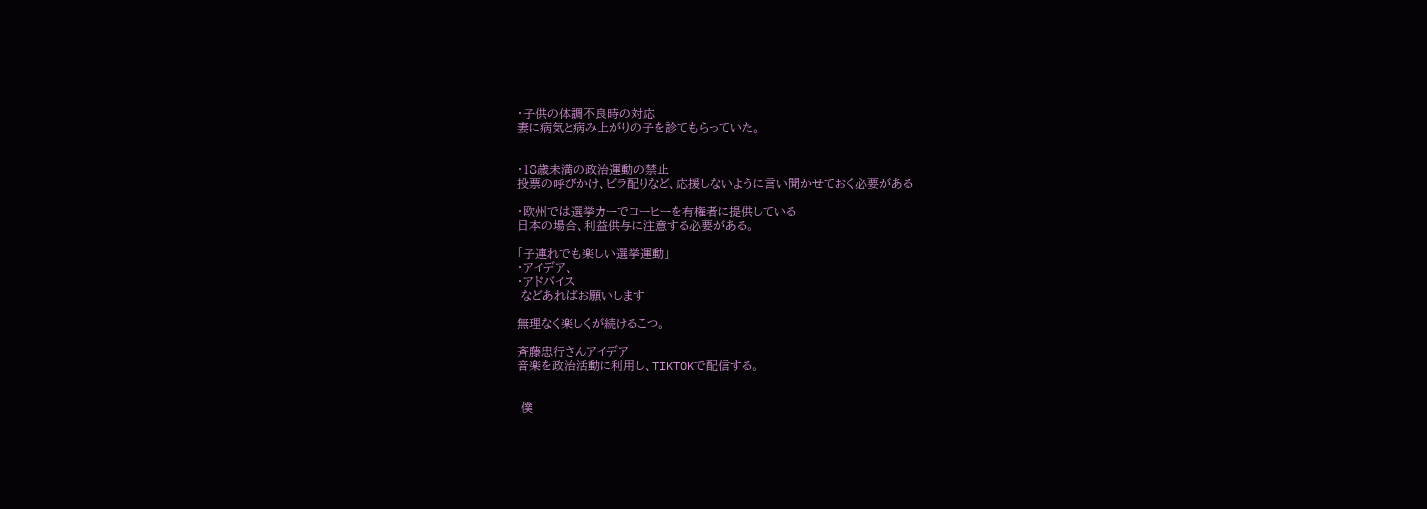・子供の体調不良時の対応
妻に病気と病み上がりの子を診てもらっていた。


・18歳未満の政治運動の禁止
投票の呼びかけ、ビラ配りなど、応援しないように言い聞かせておく必要がある

・欧州では選挙カーでコーヒーを有権者に提供している
日本の場合、利益供与に注意する必要がある。

「子連れでも楽しい選挙運動」
・アイデア、
・アドバイス
 などあればお願いします

無理なく楽しくが続けるこつ。

斉藤忠行さんアイデア
音楽を政治活動に利用し、TIKTOKで配信する。


 僕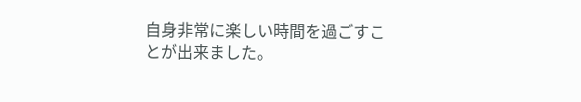自身非常に楽しい時間を過ごすことが出来ました。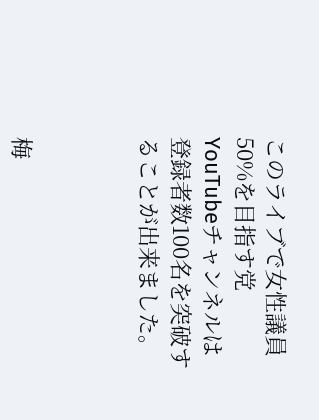このライブで女性議員50%を目指す党YouTubeチャンネルは登録者数100名を突破することが出来ました。



梅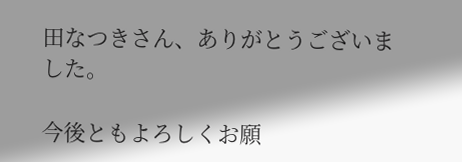田なつきさん、ありがとうございました。

今後ともよろしくお願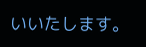いいたします。